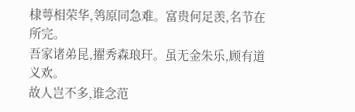棣萼相荣华,鸰原同急难。富贵何足羡,名节在所完。
吾家诸弟昆,擢秀森琅玕。虽无金朱乐,顾有道义欢。
故人岂不多,谁念范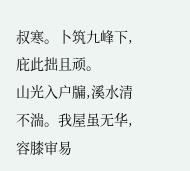叔寒。卜筑九峰下,庇此拙且顽。
山光入户牖,溪水清不湍。我屋虽无华,容膝审易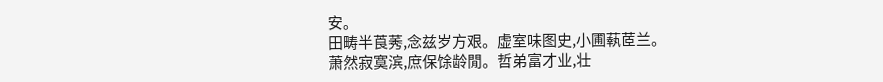安。
田畴半莨莠,念兹岁方艰。虚室味图史,小圃蓻茝兰。
萧然寂寞滨,庶保馀龄閒。哲弟富才业,壮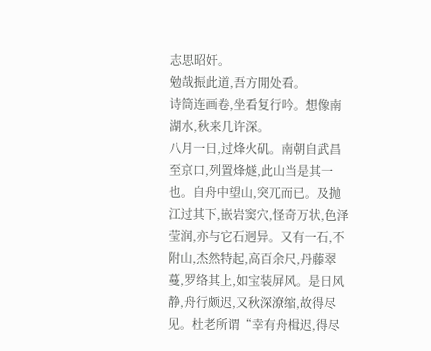志思昭奸。
勉哉振此道,吾方閒处看。
诗筒连画卷,坐看复行吟。想像南湖水,秋来几许深。
八月一日,过烽火矶。南朝自武昌至京口,列置烽燧,此山当是其一也。自舟中望山,突兀而已。及抛江过其下,嵌岩窦穴,怪奇万状,色泽莹润,亦与它石迥异。又有一石,不附山,杰然特起,高百余尺,丹藤翠蔓,罗络其上,如宝装屏风。是日风静,舟行颇迟,又秋深潦缩,故得尽见。杜老所谓“幸有舟楫迟,得尽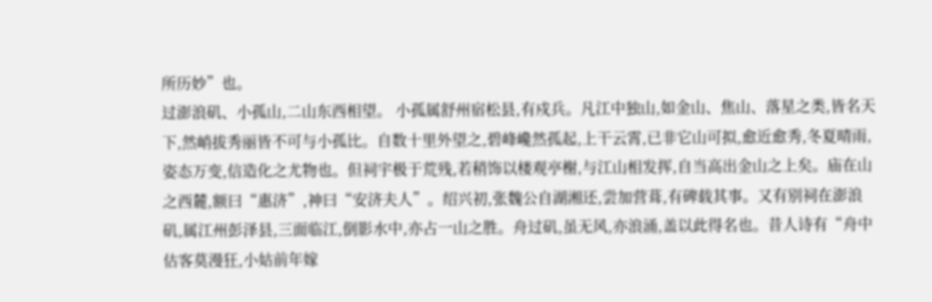所历妙”也。
过澎浪矶、小孤山,二山东西相望。 小孤属舒州宿松县,有戍兵。凡江中独山,如金山、焦山、落星之类,皆名天下,然峭拔秀丽皆不可与小孤比。自数十里外望之,碧峰巉然孤起,上干云霄,已非它山可拟,愈近愈秀,冬夏晴雨,姿态万变,信造化之尤物也。但祠宇极于荒残,若稍饰以楼观亭榭,与江山相发挥,自当高出金山之上矣。庙在山之西麓,额曰“惠济”,神曰“安济夫人”。绍兴初,张魏公自湖湘还,尝加营葺,有碑载其事。又有别祠在澎浪矶,属江州彭泽县,三面临江,倒影水中,亦占一山之胜。舟过矶,虽无风,亦浪涌,盖以此得名也。昔人诗有“舟中估客莫漫狂,小姑前年嫁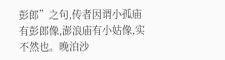彭郎”之句,传者因谓小孤庙有彭郎像,澎浪庙有小姑像,实不然也。晚泊沙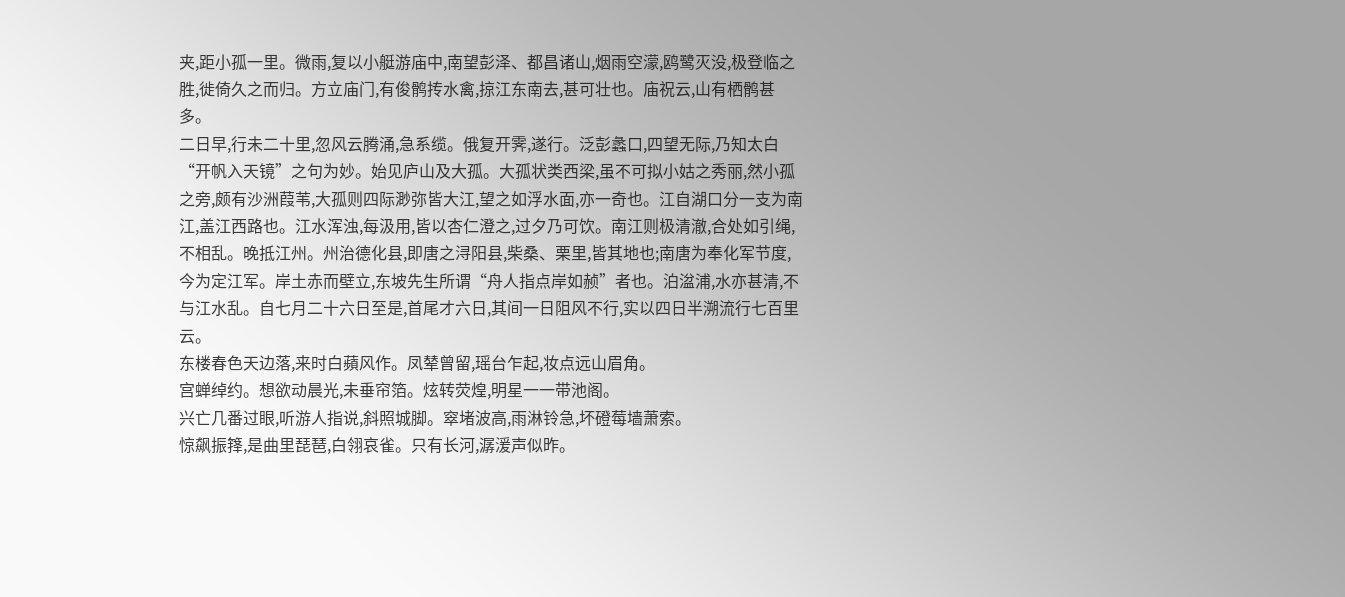夹,距小孤一里。微雨,复以小艇游庙中,南望彭泽、都昌诸山,烟雨空濛,鸥鹭灭没,极登临之胜,徙倚久之而归。方立庙门,有俊鹘抟水禽,掠江东南去,甚可壮也。庙祝云,山有栖鹘甚多。
二日早,行未二十里,忽风云腾涌,急系缆。俄复开霁,遂行。泛彭蠡口,四望无际,乃知太白“开帆入天镜”之句为妙。始见庐山及大孤。大孤状类西梁,虽不可拟小姑之秀丽,然小孤之旁,颇有沙洲葭苇,大孤则四际渺弥皆大江,望之如浮水面,亦一奇也。江自湖口分一支为南江,盖江西路也。江水浑浊,每汲用,皆以杏仁澄之,过夕乃可饮。南江则极清澈,合处如引绳,不相乱。晚抵江州。州治德化县,即唐之浔阳县,柴桑、栗里,皆其地也;南唐为奉化军节度,今为定江军。岸土赤而壁立,东坡先生所谓“舟人指点岸如赪”者也。泊湓浦,水亦甚清,不与江水乱。自七月二十六日至是,首尾才六日,其间一日阻风不行,实以四日半溯流行七百里云。
东楼春色天边落,来时白蘋风作。凤辇曾留,瑶台乍起,妆点远山眉角。
宫蝉绰约。想欲动晨光,未垂帘箔。炫转荧煌,明星一一带池阁。
兴亡几番过眼,听游人指说,斜照城脚。窣堵波高,雨淋铃急,坏磴莓墙萧索。
惊飙振箨,是曲里琵琶,白翎哀雀。只有长河,潺湲声似昨。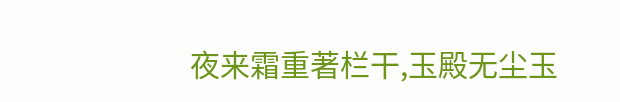夜来霜重著栏干,玉殿无尘玉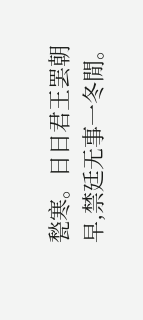甃寒。日日君王罢朝早,禁廷无事一冬閒。